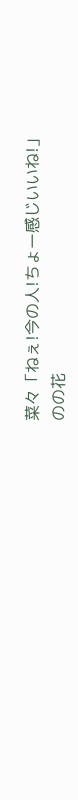菜々「ねぇ!今の人!ちょー感じいいね!」
のの花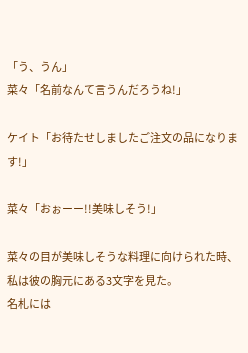「う、うん」
菜々「名前なんて言うんだろうね!」

ケイト「お待たせしましたご注文の品になります!」

菜々「おぉーー!!美味しそう!」

菜々の目が美味しそうな料理に向けられた時、私は彼の胸元にある3文字を見た。
名札には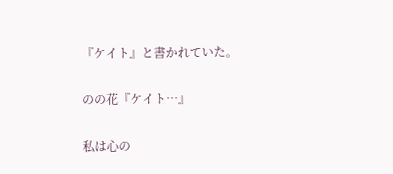『ケイト』と書かれていた。

のの花『ケイト…』

私は心の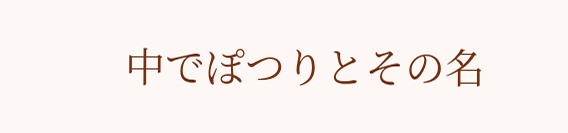中でぽつりとその名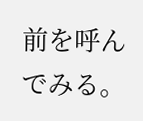前を呼んでみる。